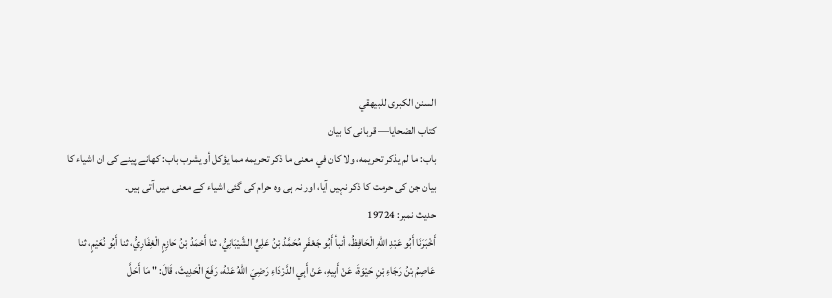السنن الكبرى للبيهقي
كتاب الضحايا— قربانى کا بیان
باب: ما لم يذكر تحريمه، ولا كان في معنى ما ذكر تحريمه مما يؤكل أو يشرب باب: کھانے پینے کی ان اشیاء کا بیان جن کی حرمت کا ذکر نہیں آیا، اور نہ ہی وہ حرام کی گئی اشیاء کے معنی میں آتی ہیں۔
حدیث نمبر: 19724
أَخْبَرَنَا أَبُو عَبْدِ اللهِ الْحَافِظُ، أنبأ أَبُو جَعْفَرٍ مُحَمَّدُ بْنُ عَلِيٍّ الشَّيْبَانِيُّ، ثنا أَحْمَدُ بْنُ حَازِمٍ الْغِفَارِيُّ، ثنا أَبُو نُعَيْمٍ، ثنا عَاصِمُ بْنُ رَجَاءِ بْنِ حَيْوَةَ، عَنْ أَبِيهِ، عَنْ أَبِي الدَّرْدَاءِ رَضِيَ اللهُ عَنْهُ، رَفَعَ الْحَدِيثَ، قَالَ: " مَا أَحَلَّ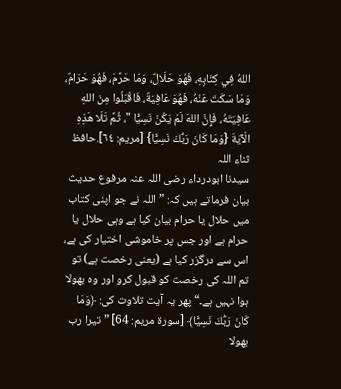اللهُ فِي كِتَابِهِ، فَهُوَ حَلَالٌ، وَمَا حَرَّمَ، فَهُوَ حَرَامٌ، وَمَا سَكَتَ عَنْهُ، فَهُوَ عَافِيَةٌ، فَاقْبَلُوا مِنَ اللهِ عَافِيَتَهُ، فَإِنَّ اللهَ لَمْ يَكُنْ نَسِيًّا "، ثُمَّ تَلَا هَذِهِ الْآيَةَ {وَمَا كَانَ رَبُّكَ نَسِيًّا} [مريم: ٦٤].حافظ ثناء اللہ
سیدنا ابودرداء رضی اللہ عنہ مرفوع حدیث بیان فرماتے ہیں کہ: ”اللہ نے جو اپنی کتاب میں حلال یا حرام بیان کیا ہے وہی حلال یا حرام ہے اور جس پر خاموشی اختیار کی ہے، اس سے درگزر کیا ہے (یعنی رخصت ہے) تو تم اللہ کی رخصت کو قبول کرو اور وہ بھولا ہوا نہیں ہے۔“ پھر یہ آیت تلاوت کی: ﴿وَمَا كَانَ رَبُّكَ نَسِيًّا﴾ [سورة مریم: 64] ”تیرا رب بھولا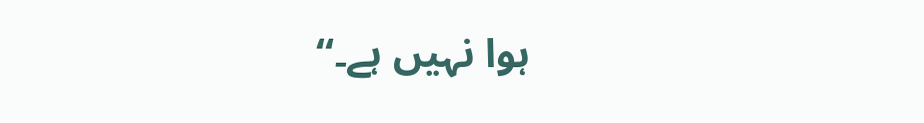ہوا نہیں ہے۔“